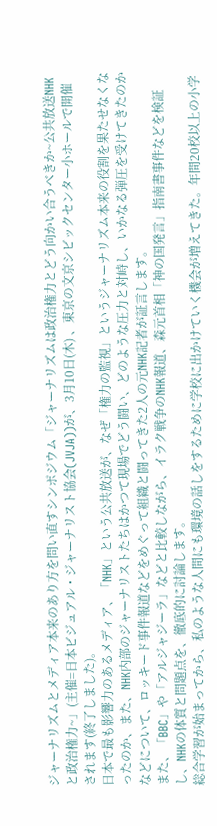ジャーナリズムとメディア本来のあり方を問い直すシンポジウム「ジャーナリズムは政治権力とどう向かい合うべきか~公共放送NHKと政治権力~」(主催=日本ビジュアル・ジャーナリスト協会(JVJA))が、3月10日(木) 、東京の文京シビックセンター小ホールで開催されます(終了しました)。
日本で最も影響力のあるメディア、「NHK」という公共放送が、なぜ「権力の監視」というジャーナリズム本来の役割を果たせなくなったのか、また、NHK内部のジャーナリストたちはかつて現場でどう闘い、どのような圧力と対峙し、いかなる弾圧を受けてきたのかなどについて、ロッキード事件報道などをめぐって組織と闘ってきた2人の元NHK記者が証言します。
また、「BBC」や「アルジャジーラ」などと比較しながら、イラク戦争のNHK報道、森元首相「神の国発言」指南書事件などを検証し、NHKの体質と問題点を、徹底的に討論します。
総合学習が始まってから、私のような人間にも環境の話しをするために学校に出かけていく機会が増えてきた。年間20校以上の小学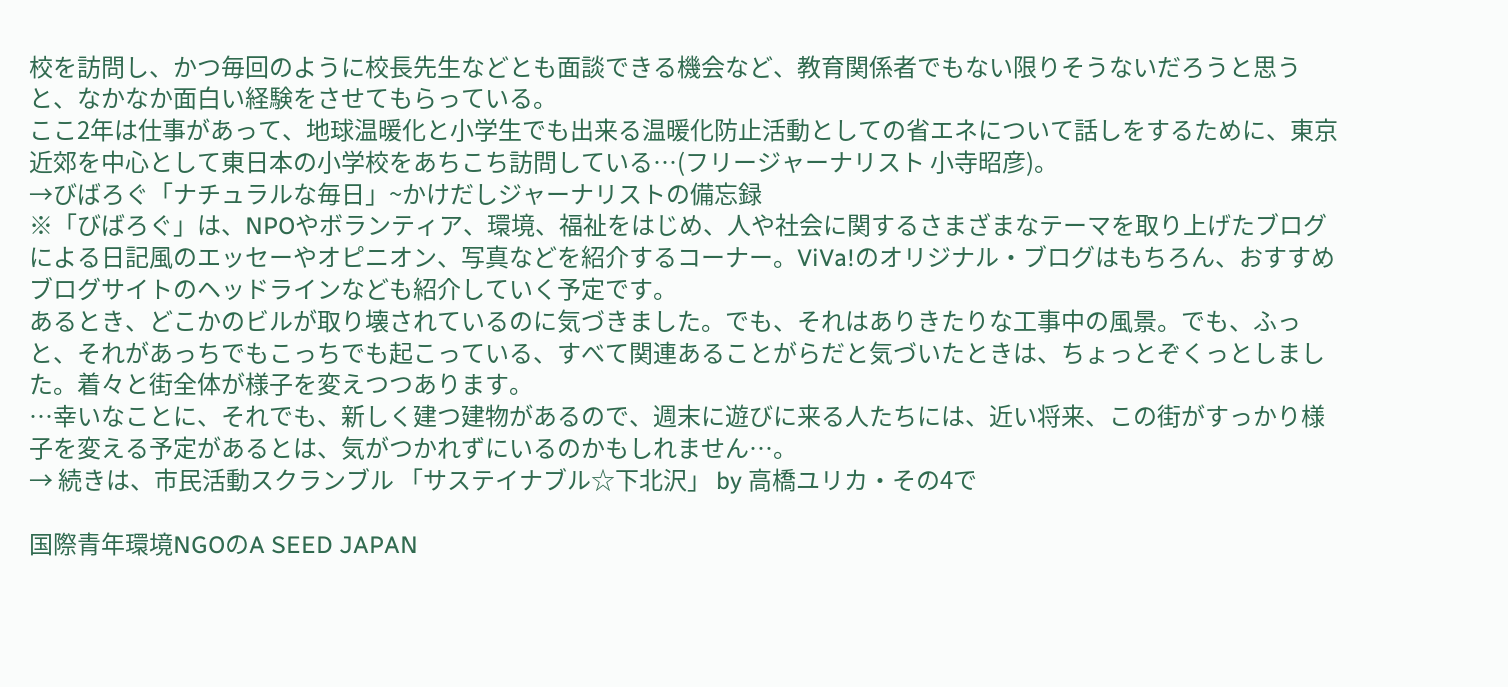校を訪問し、かつ毎回のように校長先生などとも面談できる機会など、教育関係者でもない限りそうないだろうと思うと、なかなか面白い経験をさせてもらっている。
ここ2年は仕事があって、地球温暖化と小学生でも出来る温暖化防止活動としての省エネについて話しをするために、東京近郊を中心として東日本の小学校をあちこち訪問している…(フリージャーナリスト 小寺昭彦)。
→びばろぐ「ナチュラルな毎日」~かけだしジャーナリストの備忘録
※「びばろぐ」は、NPOやボランティア、環境、福祉をはじめ、人や社会に関するさまざまなテーマを取り上げたブログによる日記風のエッセーやオピニオン、写真などを紹介するコーナー。ViVa!のオリジナル・ブログはもちろん、おすすめブログサイトのヘッドラインなども紹介していく予定です。
あるとき、どこかのビルが取り壊されているのに気づきました。でも、それはありきたりな工事中の風景。でも、ふっと、それがあっちでもこっちでも起こっている、すべて関連あることがらだと気づいたときは、ちょっとぞくっとしました。着々と街全体が様子を変えつつあります。
…幸いなことに、それでも、新しく建つ建物があるので、週末に遊びに来る人たちには、近い将来、この街がすっかり様子を変える予定があるとは、気がつかれずにいるのかもしれません…。
→ 続きは、市民活動スクランブル 「サステイナブル☆下北沢」 by 高橋ユリカ・その4で

国際青年環境NGOのA SEED JAPAN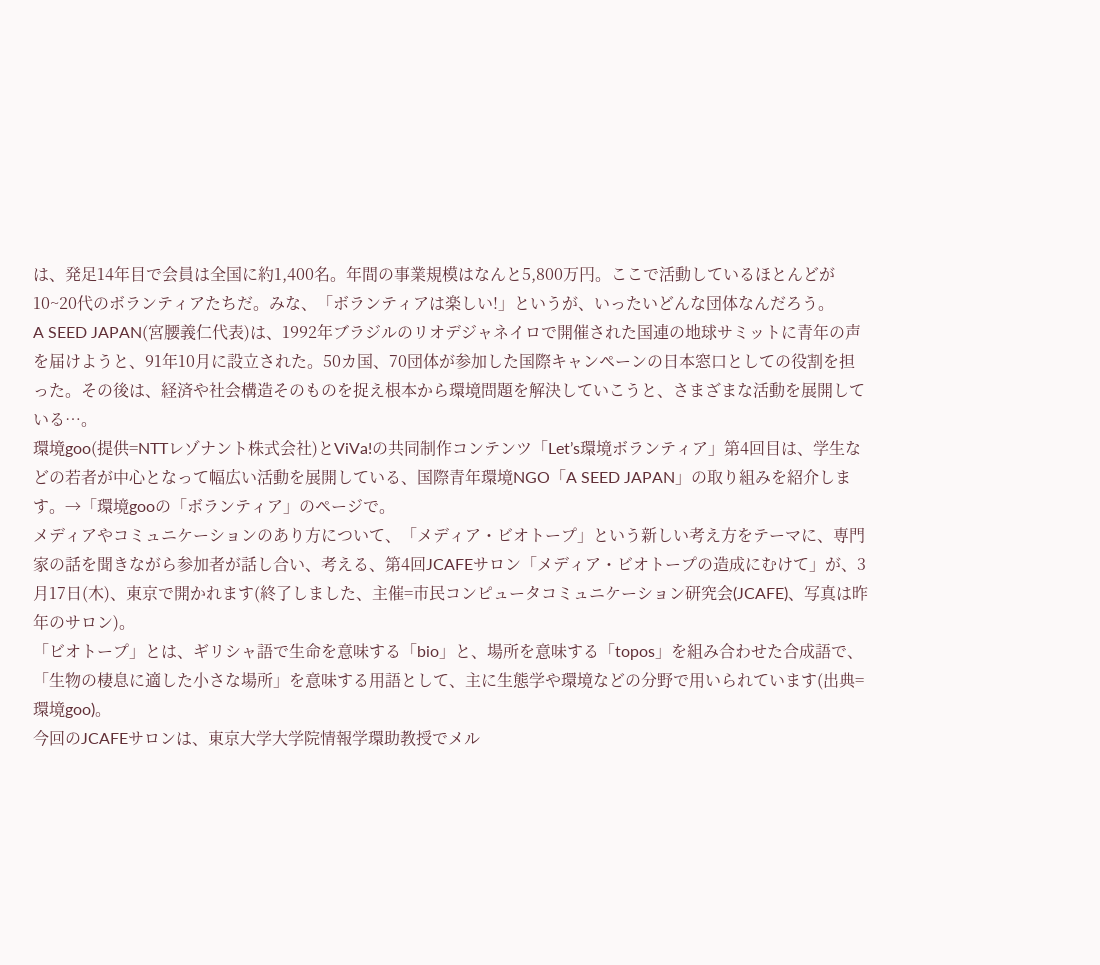は、発足14年目で会員は全国に約1,400名。年間の事業規模はなんと5,800万円。ここで活動しているほとんどが10~20代のボランティアたちだ。みな、「ボランティアは楽しい!」というが、いったいどんな団体なんだろう。
A SEED JAPAN(宮腰義仁代表)は、1992年ブラジルのリオデジャネイロで開催された国連の地球サミットに青年の声を届けようと、91年10月に設立された。50カ国、70団体が参加した国際キャンペーンの日本窓口としての役割を担った。その後は、経済や社会構造そのものを捉え根本から環境問題を解決していこうと、さまざまな活動を展開している…。
環境goo(提供=NTTレゾナント株式会社)とViVa!の共同制作コンテンツ「Let’s環境ボランティア」第4回目は、学生などの若者が中心となって幅広い活動を展開している、国際青年環境NGO「A SEED JAPAN」の取り組みを紹介します。→「環境gooの「ボランティア」のページで。
メディアやコミュニケーションのあり方について、「メディア・ビオトープ」という新しい考え方をテーマに、専門家の話を聞きながら参加者が話し合い、考える、第4回JCAFEサロン「メディア・ビオトープの造成にむけて」が、3月17日(木)、東京で開かれます(終了しました、主催=市民コンピュータコミュニケーション研究会(JCAFE)、写真は昨年のサロン)。
「ビオトープ」とは、ギリシャ語で生命を意味する「bio」と、場所を意味する「topos」を組み合わせた合成語で、「生物の棲息に適した小さな場所」を意味する用語として、主に生態学や環境などの分野で用いられています(出典=環境goo)。
今回のJCAFEサロンは、東京大学大学院情報学環助教授でメル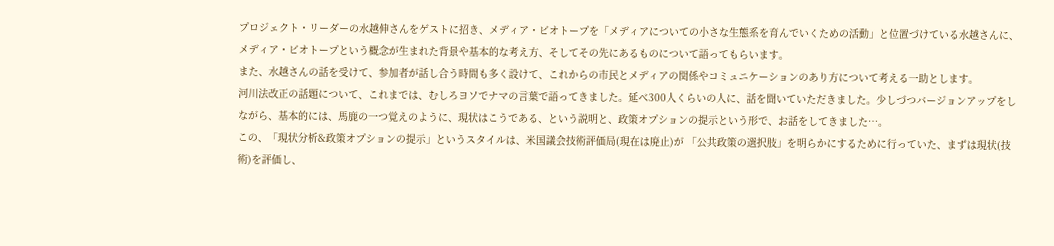プロジェクト・リーダーの水越伸さんをゲストに招き、メディア・ビオトープを「メディアについての小さな生態系を育んでいくための活動」と位置づけている水越さんに、メディア・ビオトープという概念が生まれた背景や基本的な考え方、そしてその先にあるものについて語ってもらいます。
また、水越さんの話を受けて、参加者が話し合う時間も多く設けて、これからの市民とメディアの関係やコミュニケーションのあり方について考える一助とします。
河川法改正の話題について、これまでは、むしろヨソでナマの言葉で語ってきました。延べ300人くらいの人に、話を聞いていただきました。少しづつバージョンアップをしながら、基本的には、馬鹿の一つ覚えのように、現状はこうである、という説明と、政策オプションの提示という形で、お話をしてきました…。
この、「現状分析&政策オプションの提示」というスタイルは、米国議会技術評価局(現在は廃止)が 「公共政策の選択肢」を明らかにするために行っていた、まずは現状(技術)を評価し、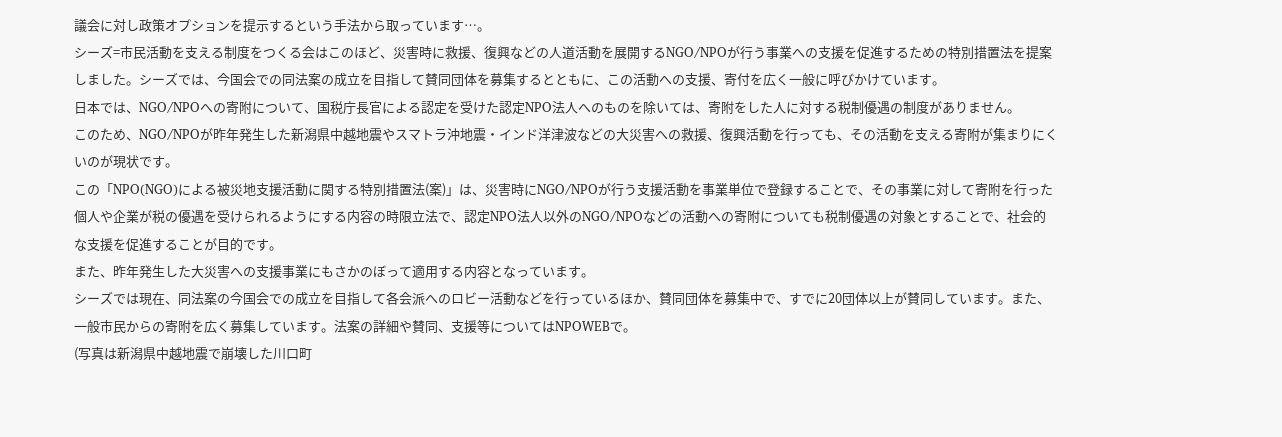議会に対し政策オプションを提示するという手法から取っています…。
シーズ=市民活動を支える制度をつくる会はこのほど、災害時に救援、復興などの人道活動を展開するNGO/NPOが行う事業への支援を促進するための特別措置法を提案しました。シーズでは、今国会での同法案の成立を目指して賛同団体を募集するとともに、この活動への支援、寄付を広く一般に呼びかけています。
日本では、NGO/NPOへの寄附について、国税庁長官による認定を受けた認定NPO法人へのものを除いては、寄附をした人に対する税制優遇の制度がありません。
このため、NGO/NPOが昨年発生した新潟県中越地震やスマトラ沖地震・インド洋津波などの大災害への救援、復興活動を行っても、その活動を支える寄附が集まりにくいのが現状です。
この「NPO(NGO)による被災地支援活動に関する特別措置法(案)」は、災害時にNGO/NPOが行う支援活動を事業単位で登録することで、その事業に対して寄附を行った個人や企業が税の優遇を受けられるようにする内容の時限立法で、認定NPO法人以外のNGO/NPOなどの活動への寄附についても税制優遇の対象とすることで、社会的な支援を促進することが目的です。
また、昨年発生した大災害への支援事業にもさかのぼって適用する内容となっています。
シーズでは現在、同法案の今国会での成立を目指して各会派へのロビー活動などを行っているほか、賛同団体を募集中で、すでに20団体以上が賛同しています。また、一般市民からの寄附を広く募集しています。法案の詳細や賛同、支援等についてはNPOWEBで。
(写真は新潟県中越地震で崩壊した川口町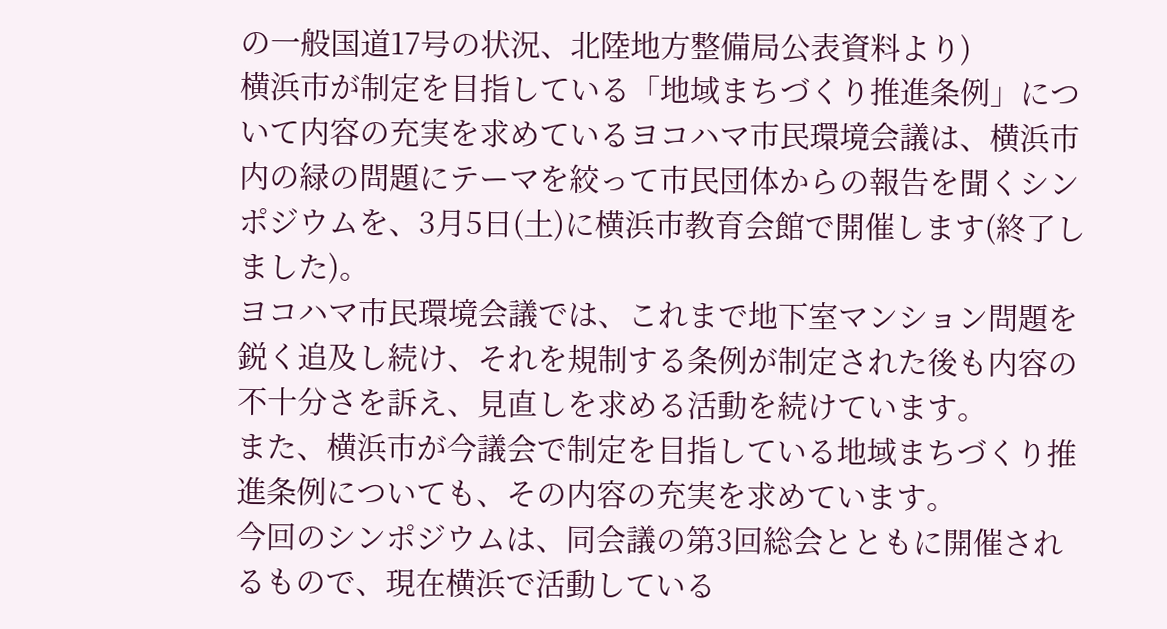の一般国道17号の状況、北陸地方整備局公表資料より)
横浜市が制定を目指している「地域まちづくり推進条例」について内容の充実を求めているヨコハマ市民環境会議は、横浜市内の緑の問題にテーマを絞って市民団体からの報告を聞くシンポジウムを、3月5日(土)に横浜市教育会館で開催します(終了しました)。
ヨコハマ市民環境会議では、これまで地下室マンション問題を鋭く追及し続け、それを規制する条例が制定された後も内容の不十分さを訴え、見直しを求める活動を続けています。
また、横浜市が今議会で制定を目指している地域まちづくり推進条例についても、その内容の充実を求めています。
今回のシンポジウムは、同会議の第3回総会とともに開催されるもので、現在横浜で活動している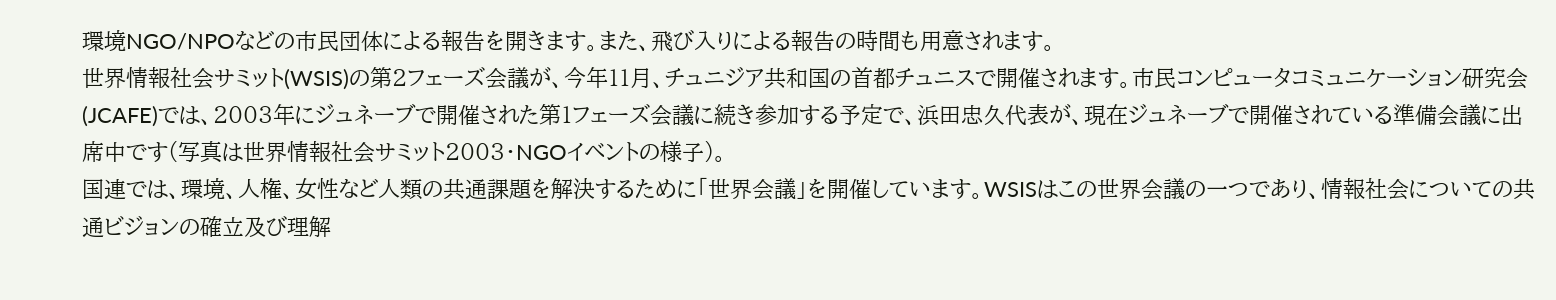環境NGO/NPOなどの市民団体による報告を開きます。また、飛び入りによる報告の時間も用意されます。
世界情報社会サミット(WSIS)の第2フェーズ会議が、今年11月、チュニジア共和国の首都チュニスで開催されます。市民コンピュータコミュニケーション研究会(JCAFE)では、2003年にジュネーブで開催された第1フェーズ会議に続き参加する予定で、浜田忠久代表が、現在ジュネーブで開催されている準備会議に出席中です(写真は世界情報社会サミット2003・NGOイベントの様子)。
国連では、環境、人権、女性など人類の共通課題を解決するために「世界会議」を開催しています。WSISはこの世界会議の一つであり、情報社会についての共通ビジョンの確立及び理解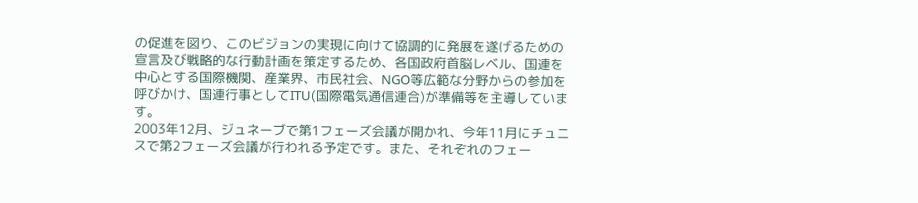の促進を図り、このビジョンの実現に向けて協調的に発展を遂げるための宣言及び戦略的な行動計画を策定するため、各国政府首脳レベル、国連を中心とする国際機関、産業界、市民社会、NGO等広範な分野からの参加を呼びかけ、国連行事としてITU(国際電気通信連合)が準備等を主導しています。
2003年12月、ジュネーブで第1フェーズ会議が開かれ、今年11月にチュニスで第2フェーズ会議が行われる予定です。また、それぞれのフェー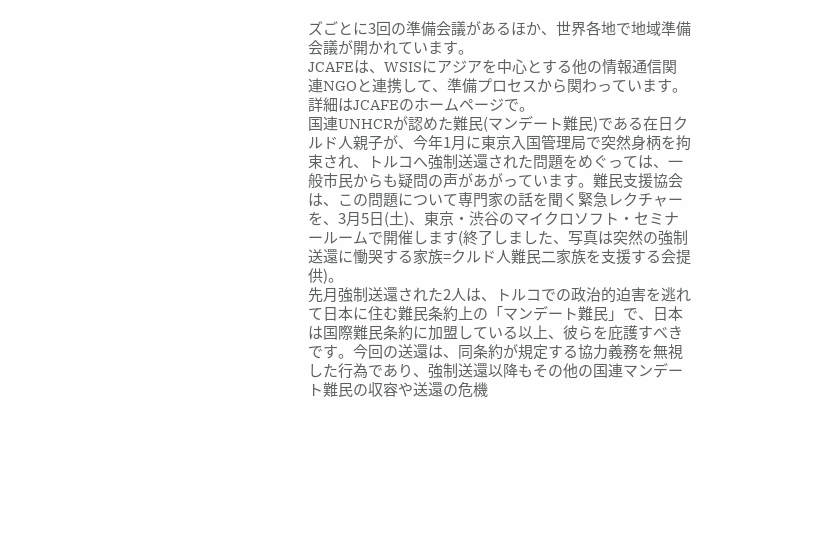ズごとに3回の準備会議があるほか、世界各地で地域準備会議が開かれています。
JCAFEは、WSISにアジアを中心とする他の情報通信関連NGOと連携して、準備プロセスから関わっています。 詳細はJCAFEのホームページで。
国連UNHCRが認めた難民(マンデート難民)である在日クルド人親子が、今年1月に東京入国管理局で突然身柄を拘束され、トルコへ強制送還された問題をめぐっては、一般市民からも疑問の声があがっています。難民支援協会は、この問題について専門家の話を聞く緊急レクチャーを、3月5日(土)、東京・渋谷のマイクロソフト・セミナールームで開催します(終了しました、写真は突然の強制送還に慟哭する家族=クルド人難民二家族を支援する会提供)。
先月強制送還された2人は、トルコでの政治的迫害を逃れて日本に住む難民条約上の「マンデート難民」で、日本は国際難民条約に加盟している以上、彼らを庇護すべきです。今回の送還は、同条約が規定する協力義務を無視した行為であり、強制送還以降もその他の国連マンデート難民の収容や送還の危機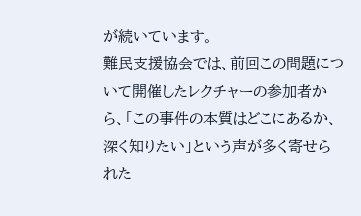が続いています。
難民支援協会では、前回この問題について開催したレクチャーの参加者から、「この事件の本質はどこにあるか、深く知りたい」という声が多く寄せられた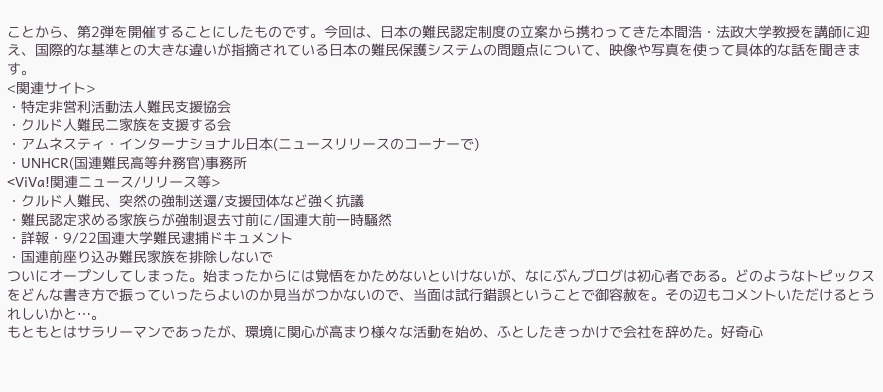ことから、第2弾を開催することにしたものです。今回は、日本の難民認定制度の立案から携わってきた本間浩・法政大学教授を講師に迎え、国際的な基準との大きな違いが指摘されている日本の難民保護システムの問題点について、映像や写真を使って具体的な話を聞きます。
<関連サイト>
・特定非営利活動法人難民支援協会
・クルド人難民二家族を支援する会
・アムネスティ・インターナショナル日本(ニュースリリースのコーナーで)
・UNHCR(国連難民高等弁務官)事務所
<ViVa!関連ニュース/リリース等>
・クルド人難民、突然の強制送還/支援団体など強く抗議
・難民認定求める家族らが強制退去寸前に/国連大前一時騒然
・詳報・9/22国連大学難民逮捕ドキュメント
・国連前座り込み難民家族を排除しないで
ついにオープンしてしまった。始まったからには覚悟をかためないといけないが、なにぶんブログは初心者である。どのようなトピックスをどんな書き方で振っていったらよいのか見当がつかないので、当面は試行錯誤ということで御容赦を。その辺もコメントいただけるとうれしいかと…。
もともとはサラリーマンであったが、環境に関心が高まり様々な活動を始め、ふとしたきっかけで会社を辞めた。好奇心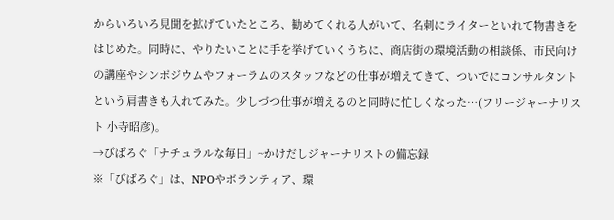からいろいろ見聞を拡げていたところ、勧めてくれる人がいて、名刺にライターといれて物書きをはじめた。同時に、やりたいことに手を挙げていくうちに、商店街の環境活動の相談係、市民向けの講座やシンポジウムやフォーラムのスタッフなどの仕事が増えてきて、ついでにコンサルタントという肩書きも入れてみた。少しづつ仕事が増えるのと同時に忙しくなった…(フリージャーナリスト 小寺昭彦)。
→びばろぐ「ナチュラルな毎日」~かけだしジャーナリストの備忘録
※「びばろぐ」は、NPOやボランティア、環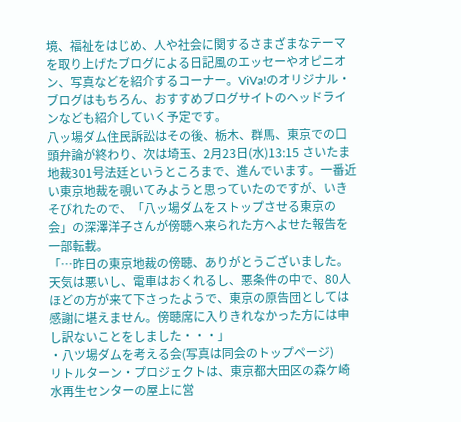境、福祉をはじめ、人や社会に関するさまざまなテーマを取り上げたブログによる日記風のエッセーやオピニオン、写真などを紹介するコーナー。ViVa!のオリジナル・ブログはもちろん、おすすめブログサイトのヘッドラインなども紹介していく予定です。
八ッ場ダム住民訴訟はその後、栃木、群馬、東京での口頭弁論が終わり、次は埼玉、2月23日(水)13:15 さいたま地裁301号法廷というところまで、進んでいます。一番近い東京地裁を覗いてみようと思っていたのですが、いきそびれたので、「八ッ場ダムをストップさせる東京の会」の深澤洋子さんが傍聴へ来られた方へよせた報告を一部転載。
「…昨日の東京地裁の傍聴、ありがとうございました。天気は悪いし、電車はおくれるし、悪条件の中で、80人ほどの方が来て下さったようで、東京の原告団としては感謝に堪えません。傍聴席に入りきれなかった方には申し訳ないことをしました・・・」
・八ツ場ダムを考える会(写真は同会のトップページ)
リトルターン・プロジェクトは、東京都大田区の森ケ崎水再生センターの屋上に営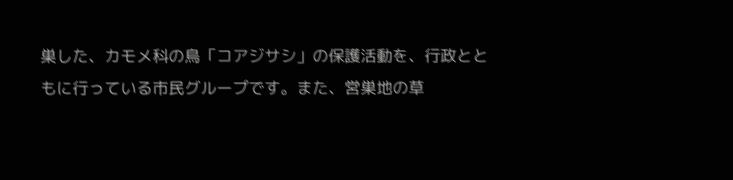巣した、カモメ科の鳥「コアジサシ」の保護活動を、行政とともに行っている市民グループです。また、営巣地の草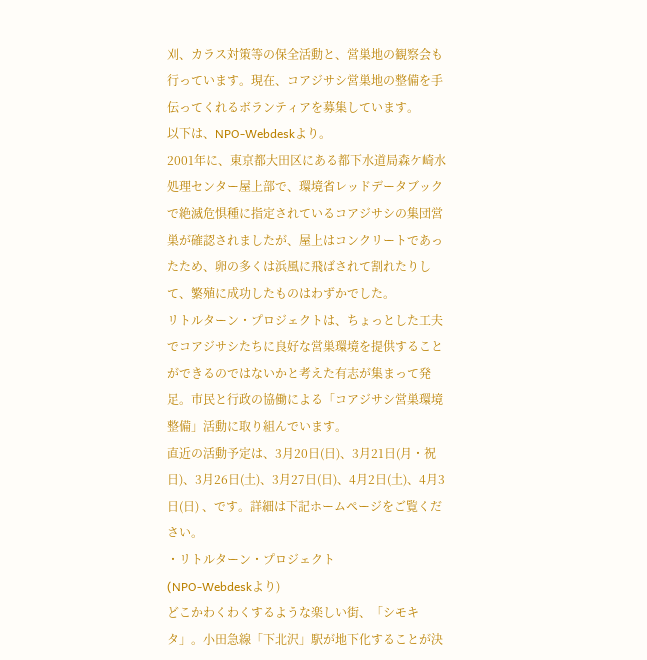刈、カラス対策等の保全活動と、営巣地の観察会も行っています。現在、コアジサシ営巣地の整備を手伝ってくれるボランティアを募集しています。
以下は、NPO-Webdeskより。
2001年に、東京都大田区にある都下水道局森ケ崎水処理センター屋上部で、環境省レッドデータブックで絶滅危惧種に指定されているコアジサシの集団営巣が確認されましたが、屋上はコンクリートであったため、卵の多くは浜風に飛ばされて割れたりして、繁殖に成功したものはわずかでした。
リトルターン・プロジェクトは、ちょっとした工夫でコアジサシたちに良好な営巣環境を提供することができるのではないかと考えた有志が集まって発足。市民と行政の協働による「コアジサシ営巣環境整備」活動に取り組んでいます。
直近の活動予定は、3月20日(日)、3月21日(月・祝日)、3月26日(土)、3月27日(日)、4月2日(土)、4月3日(日) 、です。詳細は下記ホームページをご覧ください。
・リトルターン・プロジェクト
(NPO-Webdeskより)
どこかわくわくするような楽しい街、「シモキタ」。小田急線「下北沢」駅が地下化することが決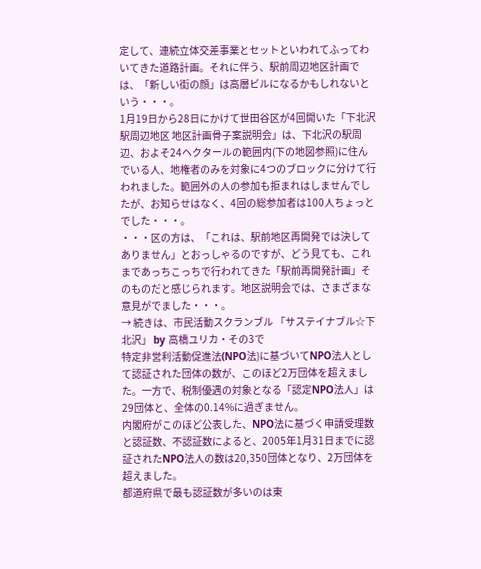定して、連続立体交差事業とセットといわれてふってわいてきた道路計画。それに伴う、駅前周辺地区計画では、「新しい街の顔」は高層ビルになるかもしれないという・・・。
1月19日から28日にかけて世田谷区が4回開いた「下北沢駅周辺地区 地区計画骨子案説明会」は、下北沢の駅周辺、およそ24ヘクタールの範囲内(下の地図参照)に住んでいる人、地権者のみを対象に4つのブロックに分けて行われました。範囲外の人の参加も拒まれはしませんでしたが、お知らせはなく、4回の総参加者は100人ちょっとでした・・・。
・・・区の方は、「これは、駅前地区再開発では決してありません」とおっしゃるのですが、どう見ても、これまであっちこっちで行われてきた「駅前再開発計画」そのものだと感じられます。地区説明会では、さまざまな意見がでました・・・。
→ 続きは、市民活動スクランブル 「サステイナブル☆下北沢」 by 高橋ユリカ・その3で
特定非営利活動促進法(NPO法)に基づいてNPO法人として認証された団体の数が、このほど2万団体を超えました。一方で、税制優遇の対象となる「認定NPO法人」は29団体と、全体の0.14%に過ぎません。
内閣府がこのほど公表した、NPO法に基づく申請受理数と認証数、不認証数によると、2005年1月31日までに認証されたNPO法人の数は20,350団体となり、2万団体を超えました。
都道府県で最も認証数が多いのは東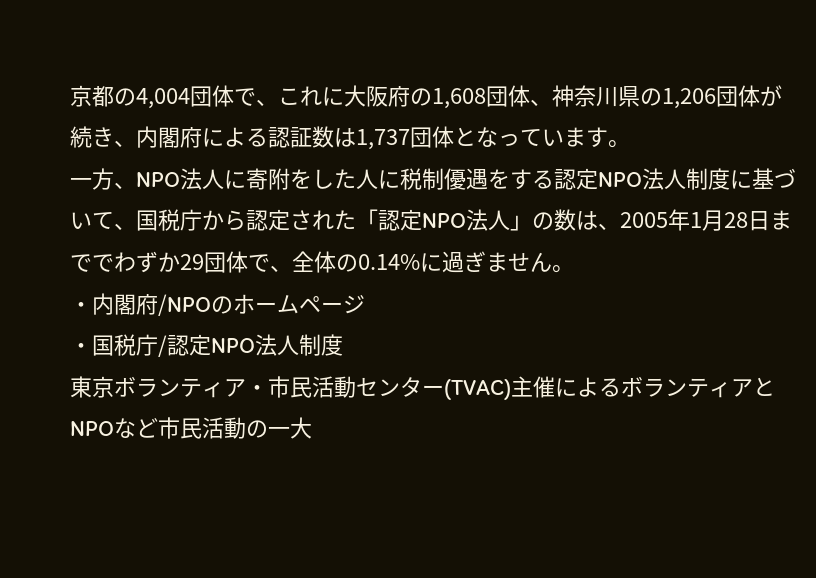京都の4,004団体で、これに大阪府の1,608団体、神奈川県の1,206団体が続き、内閣府による認証数は1,737団体となっています。
一方、NPO法人に寄附をした人に税制優遇をする認定NPO法人制度に基づいて、国税庁から認定された「認定NPO法人」の数は、2005年1月28日まででわずか29団体で、全体の0.14%に過ぎません。
・内閣府/NPOのホームページ
・国税庁/認定NPO法人制度
東京ボランティア・市民活動センター(TVAC)主催によるボランティアとNPOなど市民活動の一大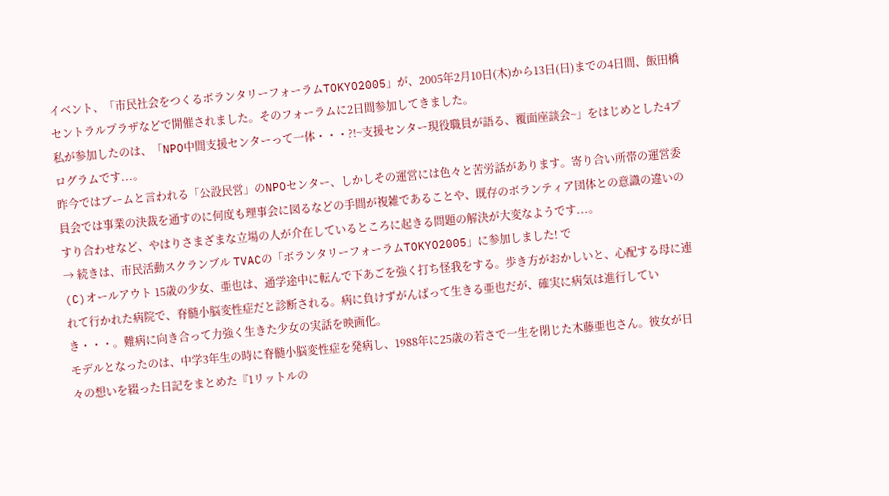イベント、「市民社会をつくるボランタリーフォーラムTOKYO2005」が、2005年2月10日(木)から13日(日)までの4日間、飯田橋セントラルプラザなどで開催されました。そのフォーラムに2日間参加してきました。
私が参加したのは、「NPO中間支援センターって一体・・・?!~支援センター現役職員が語る、覆面座談会~」をはじめとした4プログラムです...。
昨今ではブームと言われる「公設民営」のNPOセンター、しかしその運営には色々と苦労話があります。寄り合い所帯の運営委員会では事業の決裁を通すのに何度も理事会に図るなどの手間が複雑であることや、既存のボランティア団体との意識の違いのすり合わせなど、やはりさまざまな立場の人が介在しているところに起きる問題の解決が大変なようです...。
→ 続きは、市民活動スクランブル TVACの「ボランタリーフォーラムTOKYO2005」に参加しました! で
(C)オールアウト 15歳の少女、亜也は、通学途中に転んで下あごを強く打ち怪我をする。歩き方がおかしいと、心配する母に連れて行かれた病院で、脊髄小脳変性症だと診断される。病に負けずがんばって生きる亜也だが、確実に病気は進行していき・・・。難病に向き合って力強く生きた少女の実話を映画化。
モデルとなったのは、中学3年生の時に脊髄小脳変性症を発病し、1988年に25歳の若さで一生を閉じた木藤亜也さん。彼女が日々の想いを綴った日記をまとめた『1リットルの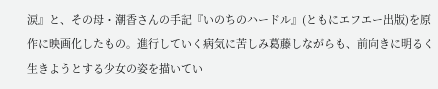涙』と、その母・潮香さんの手記『いのちのハードル』(ともにエフエー出版)を原作に映画化したもの。進行していく病気に苦しみ葛藤しながらも、前向きに明るく生きようとする少女の姿を描いてい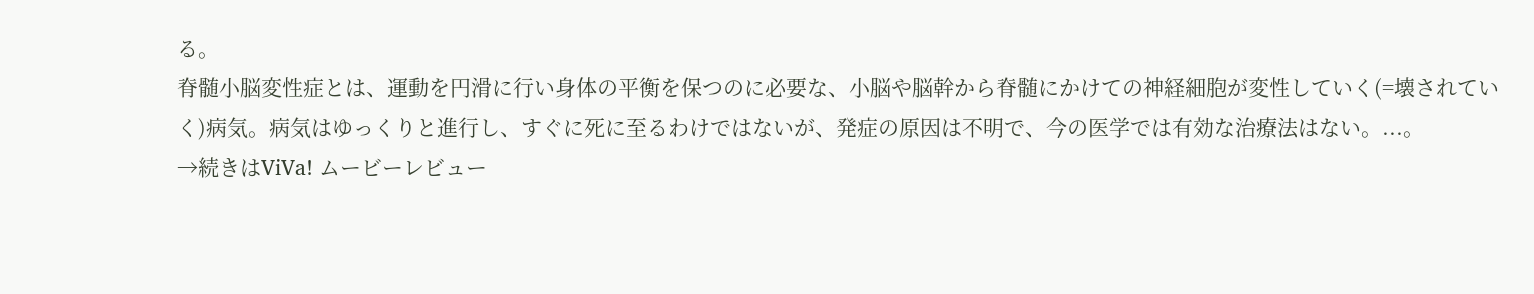る。
脊髄小脳変性症とは、運動を円滑に行い身体の平衡を保つのに必要な、小脳や脳幹から脊髄にかけての神経細胞が変性していく(=壊されていく)病気。病気はゆっくりと進行し、すぐに死に至るわけではないが、発症の原因は不明で、今の医学では有効な治療法はない。...。
→続きはViVa! ムービーレビュー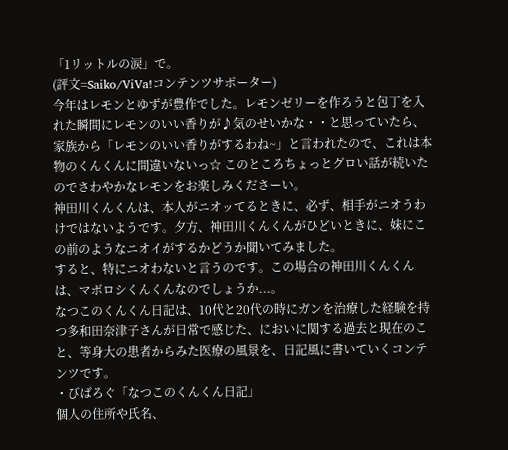「1リットルの涙」で。
(評文=Saiko/ViVa!コンテンツサポーター)
今年はレモンとゆずが豊作でした。レモンゼリーを作ろうと包丁を入れた瞬間にレモンのいい香りが♪気のせいかな・・と思っていたら、家族から「レモンのいい香りがするわね~」と言われたので、これは本物のくんくんに間違いないっ☆ このところちょっとグロい話が続いたのでさわやかなレモンをお楽しみくださーい。
神田川くんくんは、本人がニオッてるときに、必ず、相手がニオうわけではないようです。夕方、神田川くんくんがひどいときに、妹にこの前のようなニオイがするかどうか聞いてみました。
すると、特にニオわないと言うのです。この場合の神田川くんくんは、マボロシくんくんなのでしょうか...。
なつこのくんくん日記は、10代と20代の時にガンを治療した経験を持つ多和田奈津子さんが日常で感じた、においに関する過去と現在のこと、等身大の患者からみた医療の風景を、日記風に書いていくコンテンツです。
・びばろぐ「なつこのくんくん日記」
個人の住所や氏名、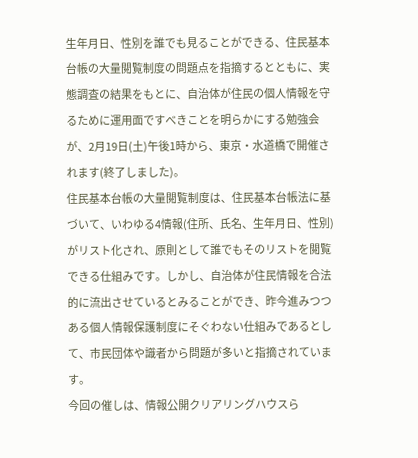生年月日、性別を誰でも見ることができる、住民基本台帳の大量閲覧制度の問題点を指摘するとともに、実態調査の結果をもとに、自治体が住民の個人情報を守るために運用面ですべきことを明らかにする勉強会が、2月19日(土)午後1時から、東京・水道橋で開催されます(終了しました)。
住民基本台帳の大量閲覧制度は、住民基本台帳法に基づいて、いわゆる4情報(住所、氏名、生年月日、性別)がリスト化され、原則として誰でもそのリストを閲覧できる仕組みです。しかし、自治体が住民情報を合法的に流出させているとみることができ、昨今進みつつある個人情報保護制度にそぐわない仕組みであるとして、市民団体や識者から問題が多いと指摘されています。
今回の催しは、情報公開クリアリングハウスら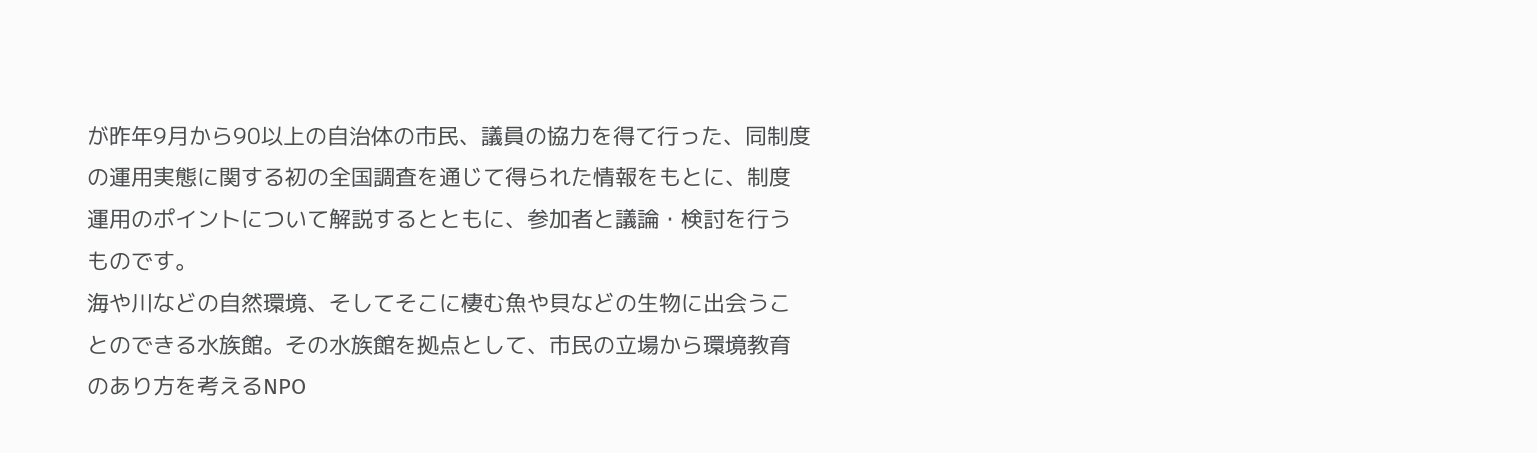が昨年9月から90以上の自治体の市民、議員の協力を得て行った、同制度の運用実態に関する初の全国調査を通じて得られた情報をもとに、制度運用のポイントについて解説するとともに、参加者と議論・検討を行うものです。
海や川などの自然環境、そしてそこに棲む魚や貝などの生物に出会うことのできる水族館。その水族館を拠点として、市民の立場から環境教育のあり方を考えるNPO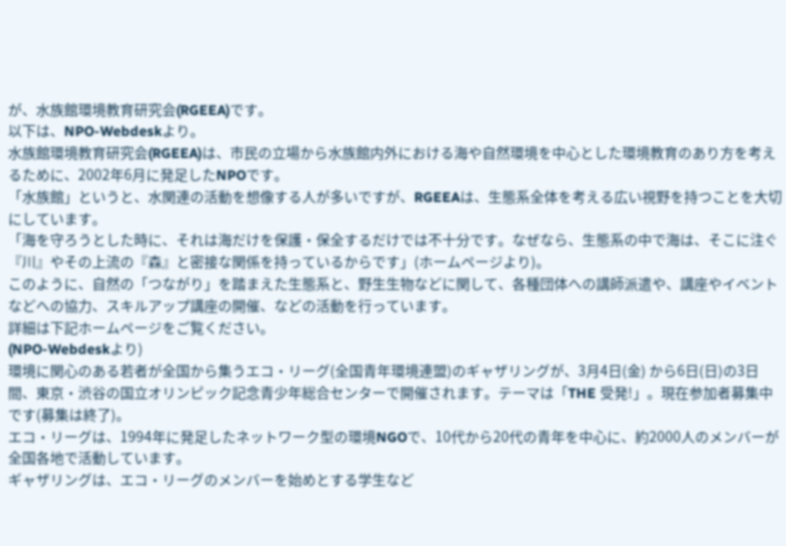が、水族館環境教育研究会(RGEEA)です。
以下は、NPO-Webdeskより。
水族館環境教育研究会(RGEEA)は、市民の立場から水族館内外における海や自然環境を中心とした環境教育のあり方を考えるために、2002年6月に発足したNPOです。
「水族館」というと、水関連の活動を想像する人が多いですが、RGEEAは、生態系全体を考える広い視野を持つことを大切にしています。
「海を守ろうとした時に、それは海だけを保護・保全するだけでは不十分です。なぜなら、生態系の中で海は、そこに注ぐ『川』やその上流の『森』と密接な関係を持っているからです」(ホームページより)。
このように、自然の「つながり」を踏まえた生態系と、野生生物などに関して、各種団体への講師派遣や、講座やイベントなどへの協力、スキルアップ講座の開催、などの活動を行っています。
詳細は下記ホームページをご覧ください。
(NPO-Webdeskより)
環境に関心のある若者が全国から集うエコ・リーグ(全国青年環境連盟)のギャザリングが、3月4日(金) から6日(日)の3日間、東京・渋谷の国立オリンピック記念青少年総合センターで開催されます。テーマは「THE 受発!」。現在参加者募集中です(募集は終了)。
エコ・リーグは、1994年に発足したネットワーク型の環境NGOで、10代から20代の青年を中心に、約2000人のメンバーが全国各地で活動しています。
ギャザリングは、エコ・リーグのメンバーを始めとする学生など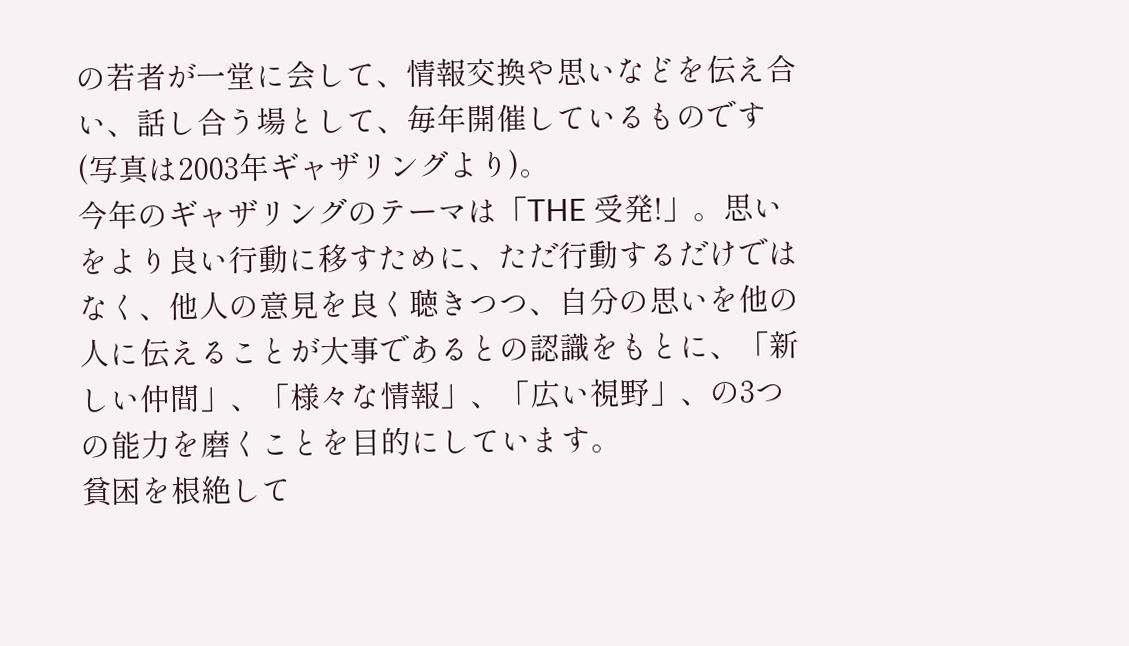の若者が一堂に会して、情報交換や思いなどを伝え合い、話し合う場として、毎年開催しているものです(写真は2003年ギャザリングより)。
今年のギャザリングのテーマは「THE 受発!」。思いをより良い行動に移すために、ただ行動するだけではなく、他人の意見を良く聴きつつ、自分の思いを他の人に伝えることが大事であるとの認識をもとに、「新しい仲間」、「様々な情報」、「広い視野」、の3つの能力を磨くことを目的にしています。
貧困を根絶して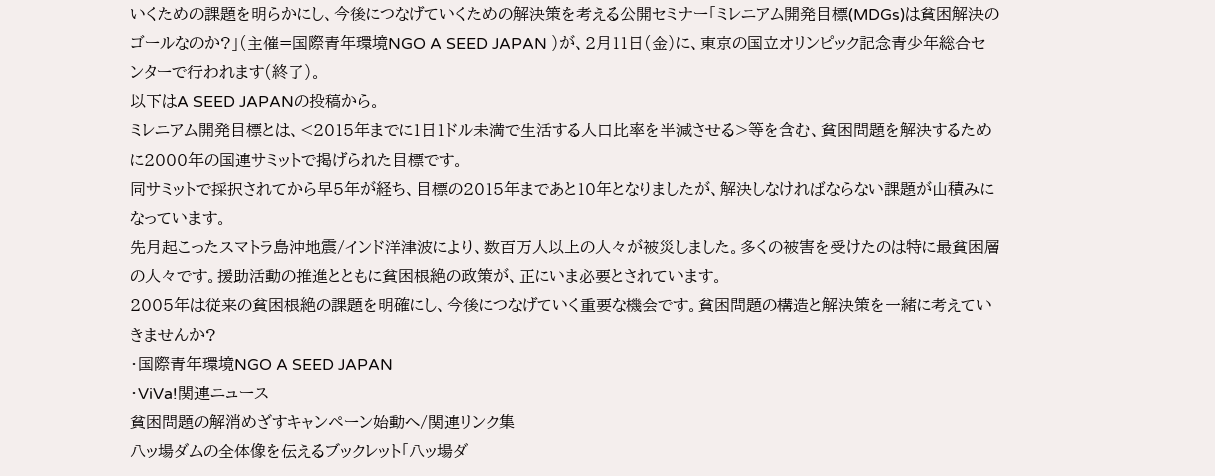いくための課題を明らかにし、今後につなげていくための解決策を考える公開セミナー「ミレニアム開発目標(MDGs)は貧困解決のゴールなのか?」(主催=国際青年環境NGO A SEED JAPAN )が、2月11日(金)に、東京の国立オリンピック記念青少年総合センターで行われます(終了)。
以下はA SEED JAPANの投稿から。
ミレニアム開発目標とは、<2015年までに1日1ドル未満で生活する人口比率を半減させる>等を含む、貧困問題を解決するために2000年の国連サミットで掲げられた目標です。
同サミットで採択されてから早5年が経ち、目標の2015年まであと10年となりましたが、解決しなければならない課題が山積みになっています。
先月起こったスマトラ島沖地震/インド洋津波により、数百万人以上の人々が被災しました。多くの被害を受けたのは特に最貧困層の人々です。援助活動の推進とともに貧困根絶の政策が、正にいま必要とされています。
2005年は従来の貧困根絶の課題を明確にし、今後につなげていく重要な機会です。貧困問題の構造と解決策を一緒に考えていきませんか?
・国際青年環境NGO A SEED JAPAN
・ViVa!関連ニュース
貧困問題の解消めざすキャンペーン始動へ/関連リンク集
八ッ場ダムの全体像を伝えるブックレット「八ッ場ダ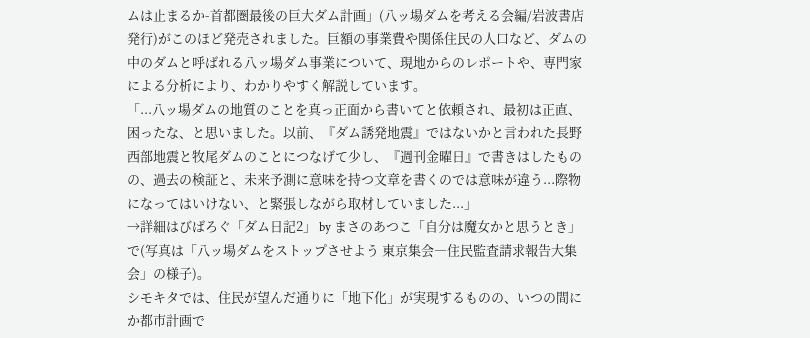ムは止まるか-首都圏最後の巨大ダム計画」(八ッ場ダムを考える会編/岩波書店発行)がこのほど発売されました。巨額の事業費や関係住民の人口など、ダムの中のダムと呼ばれる八ッ場ダム事業について、現地からのレポートや、専門家による分析により、わかりやすく解説しています。
「...八ッ場ダムの地質のことを真っ正面から書いてと依頼され、最初は正直、困ったな、と思いました。以前、『ダム誘発地震』ではないかと言われた長野西部地震と牧尾ダムのことにつなげて少し、『週刊金曜日』で書きはしたものの、過去の検証と、未来予測に意味を持つ文章を書くのでは意味が違う...際物になってはいけない、と緊張しながら取材していました...」
→詳細はびばろぐ「ダム日記2」 by まさのあつこ「自分は魔女かと思うとき」で(写真は「八ッ場ダムをストップさせよう 東京集会―住民監査請求報告大集会」の様子)。
シモキタでは、住民が望んだ通りに「地下化」が実現するものの、いつの間にか都市計画で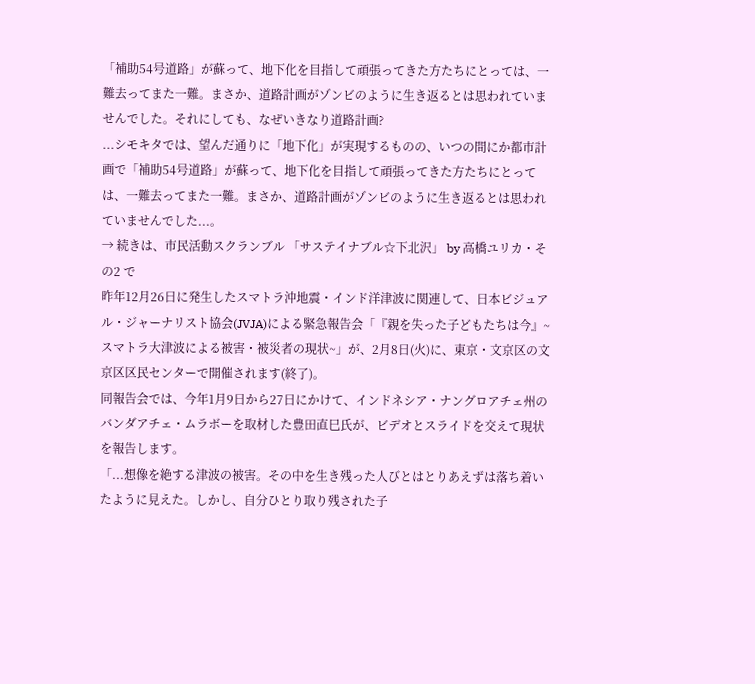「補助54号道路」が蘇って、地下化を目指して頑張ってきた方たちにとっては、一難去ってまた一難。まさか、道路計画がゾンビのように生き返るとは思われていませんでした。それにしても、なぜいきなり道路計画?
...シモキタでは、望んだ通りに「地下化」が実現するものの、いつの間にか都市計画で「補助54号道路」が蘇って、地下化を目指して頑張ってきた方たちにとっては、一難去ってまた一難。まさか、道路計画がゾンビのように生き返るとは思われていませんでした...。
→ 続きは、市民活動スクランブル 「サステイナブル☆下北沢」 by 高橋ユリカ・その2 で
昨年12月26日に発生したスマトラ沖地震・インド洋津波に関連して、日本ビジュアル・ジャーナリスト協会(JVJA)による緊急報告会「『親を失った子どもたちは今』~スマトラ大津波による被害・被災者の現状~」が、2月8日(火)に、東京・文京区の文京区区民センターで開催されます(終了)。
同報告会では、今年1月9日から27日にかけて、インドネシア・ナングロアチェ州のバンダアチェ・ムラボーを取材した豊田直巳氏が、ビデオとスライドを交えて現状を報告します。
「...想像を絶する津波の被害。その中を生き残った人びとはとりあえずは落ち着いたように見えた。しかし、自分ひとり取り残された子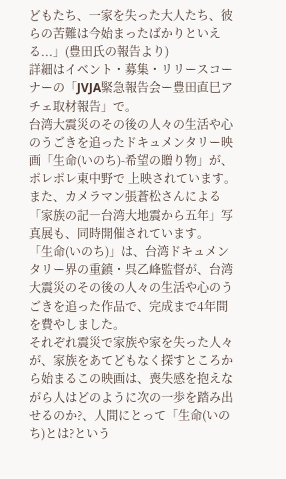どもたち、一家を失った大人たち、彼らの苦難は今始まったばかりといえる...」(豊田氏の報告より)
詳細はイベント・募集・リリースコーナーの「JVJA緊急報告会ー豊田直巳アチェ取材報告」で。
台湾大震災のその後の人々の生活や心のうごきを追ったドキュメンタリー映画「生命(いのち)-希望の贈り物」が、 ポレポレ東中野で 上映されています。また、カメラマン張蒼松さんによる「家族の記―台湾大地震から五年」写真展も、同時開催されています。
「生命(いのち)」は、台湾ドキュメンタリー界の重鎮・呉乙峰監督が、台湾大震災のその後の人々の生活や心のうごきを追った作品で、完成まで4年間を費やしました。
それぞれ震災で家族や家を失った人々が、家族をあてどもなく探すところから始まるこの映画は、喪失感を抱えながら人はどのように次の一歩を踏み出せるのか?、人間にとって「生命(いのち)とは?という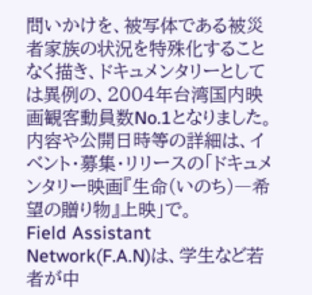問いかけを、被写体である被災者家族の状況を特殊化することなく描き、ドキュメンタリーとしては異例の、2004年台湾国内映画観客動員数No.1となりました。
内容や公開日時等の詳細は、イベント・募集・リリースの「ドキュメンタリー映画『生命(いのち)―希望の贈り物』上映」で。
Field Assistant Network(F.A.N)は、学生など若者が中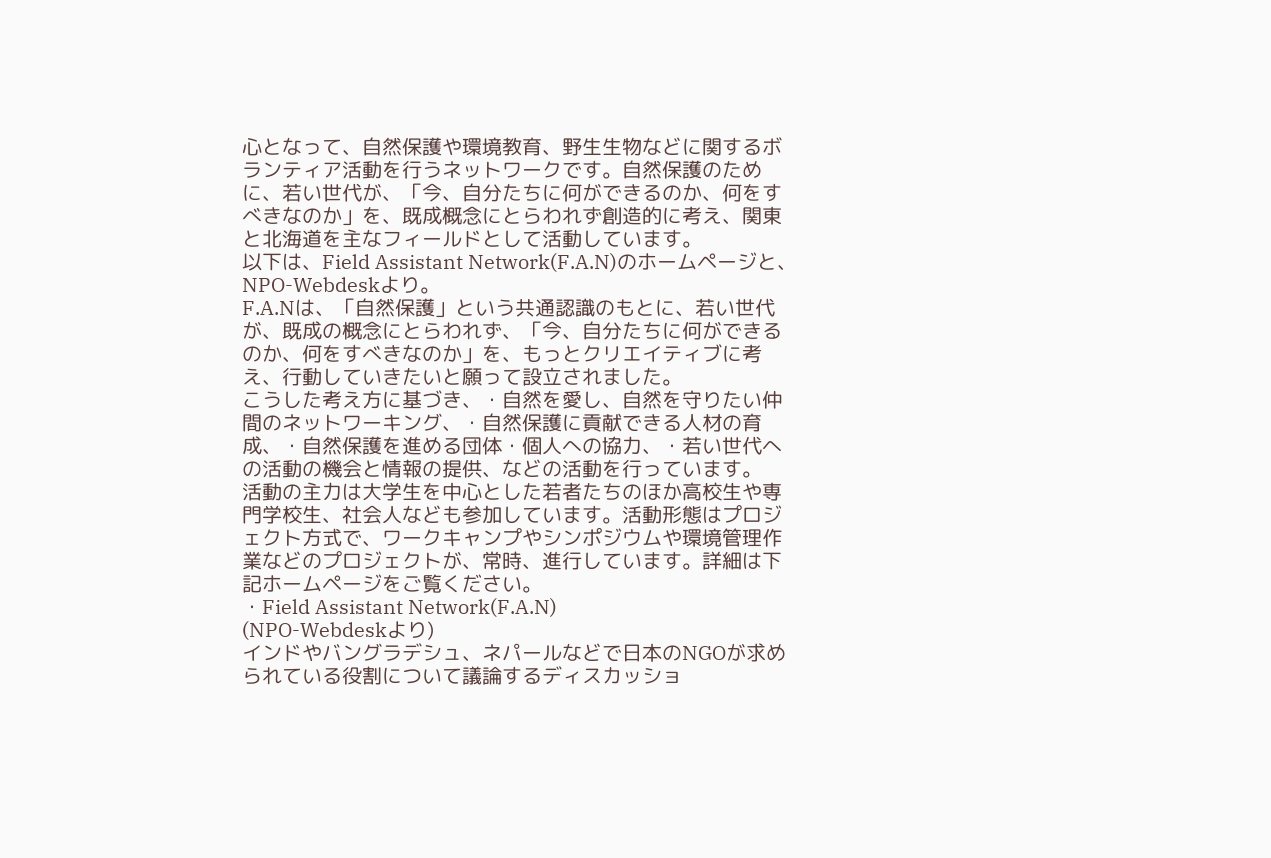心となって、自然保護や環境教育、野生生物などに関するボランティア活動を行うネットワークです。自然保護のために、若い世代が、「今、自分たちに何ができるのか、何をすべきなのか」を、既成概念にとらわれず創造的に考え、関東と北海道を主なフィールドとして活動しています。
以下は、Field Assistant Network(F.A.N)のホームページと、NPO-Webdeskより。
F.A.Nは、「自然保護」という共通認識のもとに、若い世代が、既成の概念にとらわれず、「今、自分たちに何ができるのか、何をすべきなのか」を、もっとクリエイティブに考え、行動していきたいと願って設立されました。
こうした考え方に基づき、・自然を愛し、自然を守りたい仲間のネットワーキング、・自然保護に貢献できる人材の育成、・自然保護を進める団体・個人への協力、・若い世代への活動の機会と情報の提供、などの活動を行っています。
活動の主力は大学生を中心とした若者たちのほか高校生や専門学校生、社会人なども参加しています。活動形態はプロジェクト方式で、ワークキャンプやシンポジウムや環境管理作業などのプロジェクトが、常時、進行しています。詳細は下記ホームページをご覧ください。
・Field Assistant Network(F.A.N)
(NPO-Webdeskより)
インドやバングラデシュ、ネパールなどで日本のNGOが求められている役割について議論するディスカッショ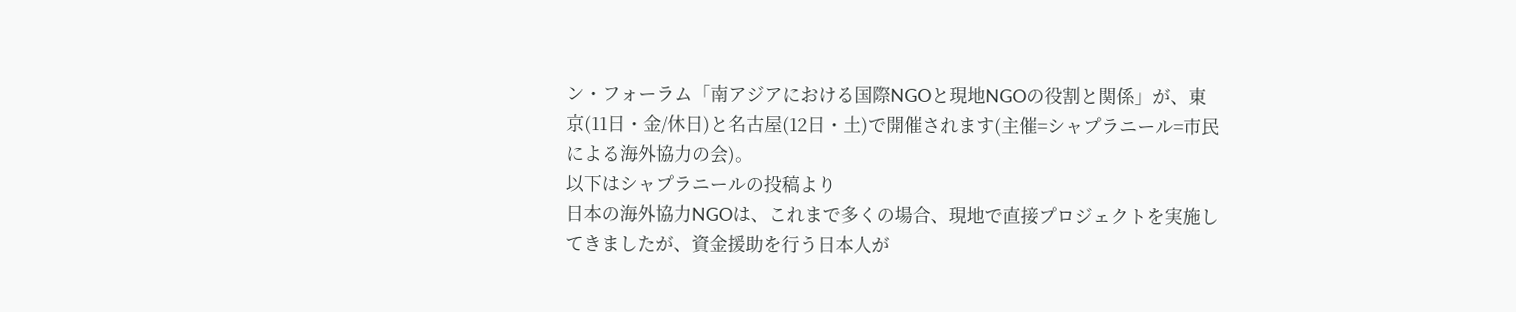ン・フォーラム「南アジアにおける国際NGOと現地NGOの役割と関係」が、東京(11日・金/休日)と名古屋(12日・土)で開催されます(主催=シャプラニール=市民による海外協力の会)。
以下はシャプラニールの投稿より
日本の海外協力NGOは、これまで多くの場合、現地で直接プロジェクトを実施してきましたが、資金援助を行う日本人が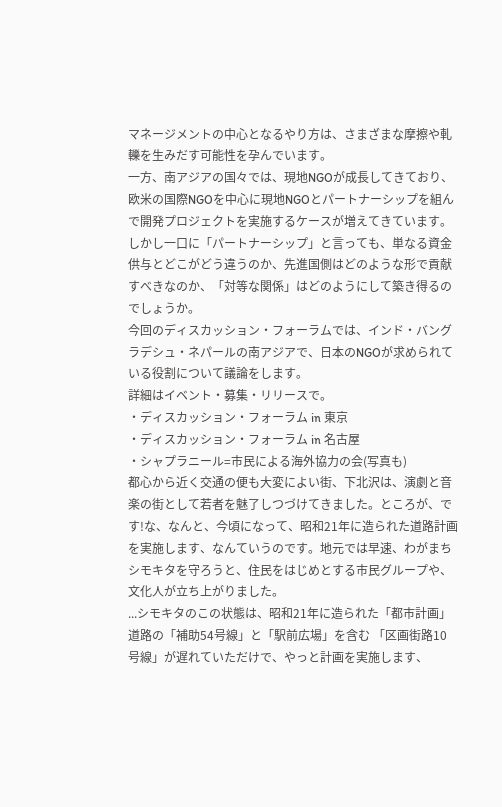マネージメントの中心となるやり方は、さまざまな摩擦や軋轢を生みだす可能性を孕んでいます。
一方、南アジアの国々では、現地NGOが成長してきており、欧米の国際NGOを中心に現地NGOとパートナーシップを組んで開発プロジェクトを実施するケースが増えてきています。
しかし一口に「パートナーシップ」と言っても、単なる資金供与とどこがどう違うのか、先進国側はどのような形で貢献すべきなのか、「対等な関係」はどのようにして築き得るのでしょうか。
今回のディスカッション・フォーラムでは、インド・バングラデシュ・ネパールの南アジアで、日本のNGOが求められている役割について議論をします。
詳細はイベント・募集・リリースで。
・ディスカッション・フォーラム in 東京
・ディスカッション・フォーラム in 名古屋
・シャプラニール=市民による海外協力の会(写真も)
都心から近く交通の便も大変によい街、下北沢は、演劇と音楽の街として若者を魅了しつづけてきました。ところが、です!な、なんと、今頃になって、昭和21年に造られた道路計画を実施します、なんていうのです。地元では早速、わがまちシモキタを守ろうと、住民をはじめとする市民グループや、文化人が立ち上がりました。
...シモキタのこの状態は、昭和21年に造られた「都市計画」道路の「補助54号線」と「駅前広場」を含む 「区画街路10号線」が遅れていただけで、やっと計画を実施します、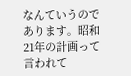なんていうのであります。昭和21年の計画って言われて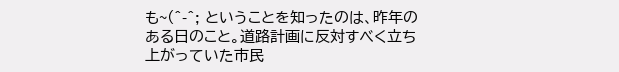も~(^-^; ということを知ったのは、昨年のある日のこと。道路計画に反対すべく立ち上がっていた市民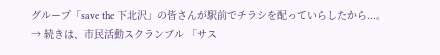グループ「save the 下北沢」の皆さんが駅前でチラシを配っていらしたから...。
→ 続きは、市民活動スクランブル 「サス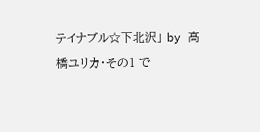テイナブル☆下北沢」 by 高橋ユリカ・その1 で